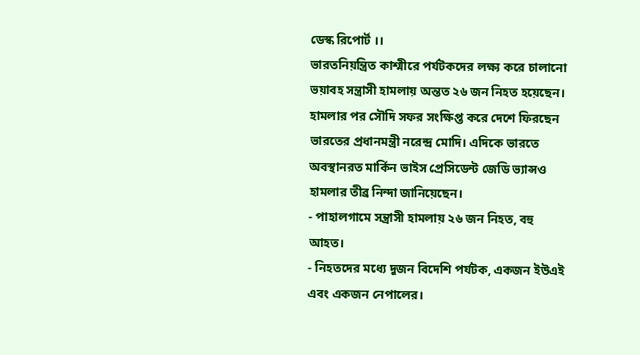ডেস্ক রিপোর্ট ।।
ভারতনিয়ন্ত্রিত কাশ্মীরে পর্যটকদের লক্ষ্য করে চালানো ভয়াবহ সন্ত্রাসী হামলায় অন্তত ২৬ জন নিহত হয়েছেন। হামলার পর সৌদি সফর সংক্ষিপ্ত করে দেশে ফিরছেন ভারতের প্রধানমন্ত্রী নরেন্দ্র মোদি। এদিকে ভারতে অবস্থানরত মার্কিন ভাইস প্রেসিডেন্ট জেডি ভ্যান্সও হামলার তীব্র নিন্দা জানিয়েছেন।
- পাহালগামে সন্ত্রাসী হামলায় ২৬ জন নিহত, বহু আহত।
- নিহতদের মধ্যে দুজন বিদেশি পর্যটক, একজন ইউএই এবং একজন নেপালের।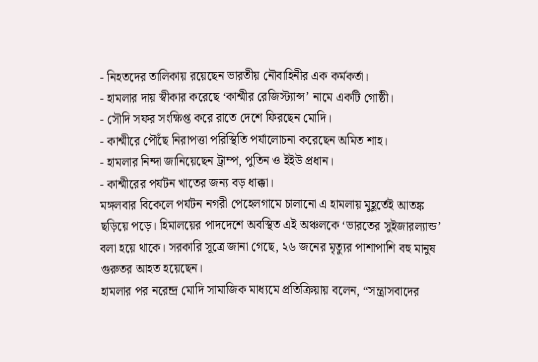- নিহতদের তালিকায় রয়েছেন ভারতীয় নৌবাহিনীর এক কর্মকর্তা।
- হামলার দায় স্বীকার করেছে ‘কাশ্মীর রেজিস্ট্যান্স’ নামে একটি গোষ্ঠী।
- সৌদি সফর সংক্ষিপ্ত করে রাতে দেশে ফিরছেন মোদি।
- কাশ্মীরে পৌঁছে নিরাপত্তা পরিস্থিতি পর্যালোচনা করেছেন অমিত শাহ।
- হামলার নিন্দা জানিয়েছেন ট্রাম্প, পুতিন ও ইইউ প্রধান।
- কাশ্মীরের পর্যটন খাতের জন্য বড় ধাক্কা।
মঙ্গলবার বিকেলে পর্যটন নগরী পেহেলগামে চালানো এ হামলায় মুহূর্তেই আতঙ্ক ছড়িয়ে পড়ে। হিমালয়ের পাদদেশে অবস্থিত এই অঞ্চলকে ‘ভারতের সুইজারল্যান্ড’ বলা হয়ে থাকে। সরকারি সূত্রে জানা গেছে, ২৬ জনের মৃত্যুর পাশাপাশি বহু মানুষ গুরুতর আহত হয়েছেন।
হামলার পর নরেন্দ্র মোদি সামাজিক মাধ্যমে প্রতিক্রিয়ায় বলেন, “সন্ত্রাসবাদের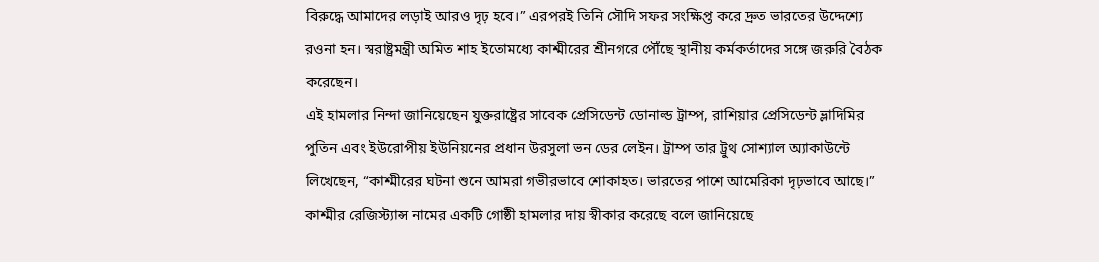বিরুদ্ধে আমাদের লড়াই আরও দৃঢ় হবে।” এরপরই তিনি সৌদি সফর সংক্ষিপ্ত করে দ্রুত ভারতের উদ্দেশ্যে রওনা হন। স্বরাষ্ট্রমন্ত্রী অমিত শাহ ইতোমধ্যে কাশ্মীরের শ্রীনগরে পৌঁছে স্থানীয় কর্মকর্তাদের সঙ্গে জরুরি বৈঠক করেছেন।
এই হামলার নিন্দা জানিয়েছেন যুক্তরাষ্ট্রের সাবেক প্রেসিডেন্ট ডোনাল্ড ট্রাম্প, রাশিয়ার প্রেসিডেন্ট ভ্লাদিমির পুতিন এবং ইউরোপীয় ইউনিয়নের প্রধান উরসুলা ভন ডের লেইন। ট্রাম্প তার ট্রুথ সোশ্যাল অ্যাকাউন্টে লিখেছেন, “কাশ্মীরের ঘটনা শুনে আমরা গভীরভাবে শোকাহত। ভারতের পাশে আমেরিকা দৃঢ়ভাবে আছে।”
কাশ্মীর রেজিস্ট্যান্স নামের একটি গোষ্ঠী হামলার দায় স্বীকার করেছে বলে জানিয়েছে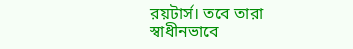রয়টার্স। তবে তারা স্বাধীনভাবে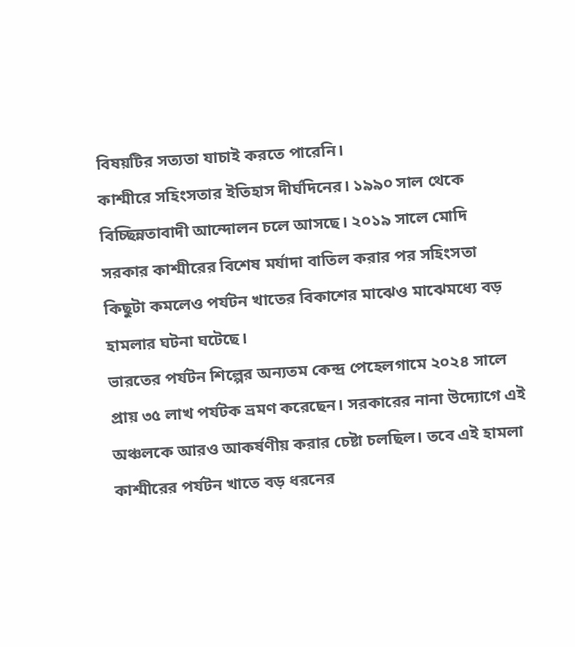বিষয়টির সত্যতা যাচাই করতে পারেনি।
কাশ্মীরে সহিংসতার ইতিহাস দীর্ঘদিনের। ১৯৯০ সাল থেকে বিচ্ছিন্নতাবাদী আন্দোলন চলে আসছে। ২০১৯ সালে মোদি সরকার কাশ্মীরের বিশেষ মর্যাদা বাতিল করার পর সহিংসতা কিছুটা কমলেও পর্যটন খাতের বিকাশের মাঝেও মাঝেমধ্যে বড় হামলার ঘটনা ঘটেছে।
ভারতের পর্যটন শিল্পের অন্যতম কেন্দ্র পেহেলগামে ২০২৪ সালে প্রায় ৩৫ লাখ পর্যটক ভ্রমণ করেছেন। সরকারের নানা উদ্যোগে এই অঞ্চলকে আরও আকর্ষণীয় করার চেষ্টা চলছিল। তবে এই হামলা কাশ্মীরের পর্যটন খাতে বড় ধরনের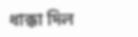ধাক্কা দিল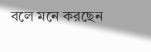বলে মনে করছেন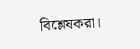বিশ্লেষকরা।